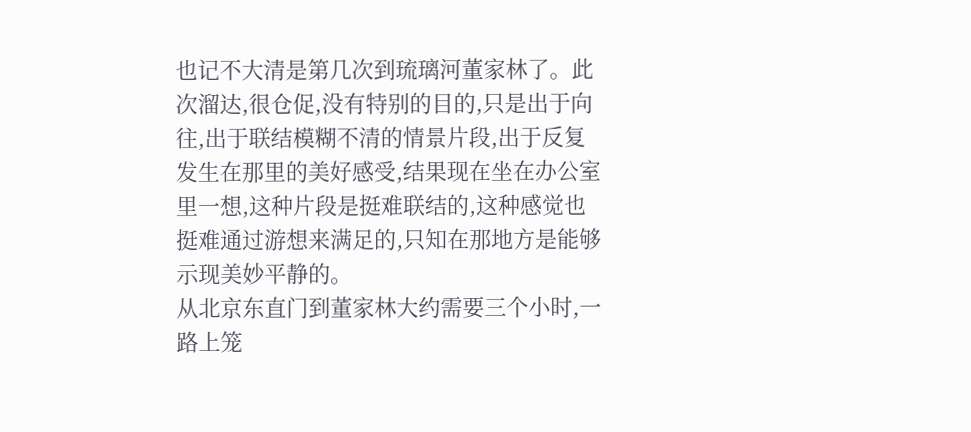也记不大清是第几次到琉璃河董家林了。此次溜达,很仓促,没有特别的目的,只是出于向往,出于联结模糊不清的情景片段,出于反复发生在那里的美好感受,结果现在坐在办公室里一想,这种片段是挺难联结的,这种感觉也挺难通过游想来满足的,只知在那地方是能够示现美妙平静的。
从北京东直门到董家林大约需要三个小时,一路上笼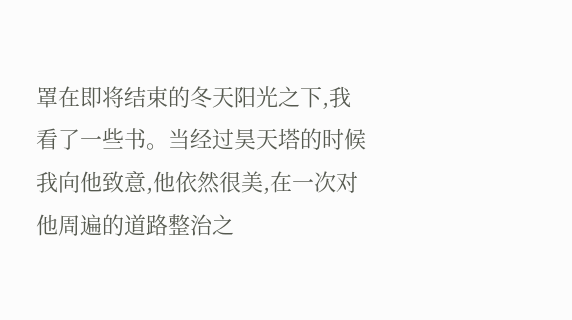罩在即将结束的冬天阳光之下,我看了一些书。当经过昊天塔的时候我向他致意,他依然很美,在一次对他周遍的道路整治之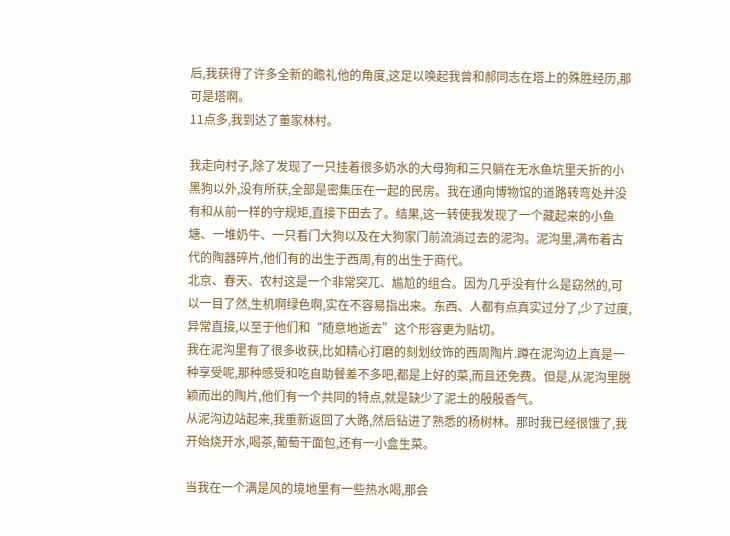后,我获得了许多全新的瞻礼他的角度,这足以唤起我曾和郝同志在塔上的殊胜经历,那可是塔啊。
11点多,我到达了董家林村。

我走向村子,除了发现了一只挂着很多奶水的大母狗和三只躺在无水鱼坑里夭折的小黑狗以外,没有所获,全部是密集压在一起的民房。我在通向博物馆的道路转弯处并没有和从前一样的守规矩,直接下田去了。结果,这一转使我发现了一个藏起来的小鱼塘、一堆奶牛、一只看门大狗以及在大狗家门前流淌过去的泥沟。泥沟里,满布着古代的陶器碎片,他们有的出生于西周,有的出生于商代。
北京、春天、农村这是一个非常突兀、尴尬的组合。因为几乎没有什么是窈然的,可以一目了然,生机啊绿色啊,实在不容易指出来。东西、人都有点真实过分了,少了过度,异常直接,以至于他们和“随意地逝去”这个形容更为贴切。
我在泥沟里有了很多收获,比如精心打磨的刻划纹饰的西周陶片.蹲在泥沟边上真是一种享受呢,那种感受和吃自助餐差不多吧,都是上好的菜,而且还免费。但是,从泥沟里脱颖而出的陶片,他们有一个共同的特点,就是缺少了泥土的殷殷香气。
从泥沟边站起来,我重新返回了大路,然后钻进了熟悉的杨树林。那时我已经很饿了,我开始烧开水,喝茶,葡萄干面包,还有一小盒生菜。

当我在一个满是风的境地里有一些热水喝,那会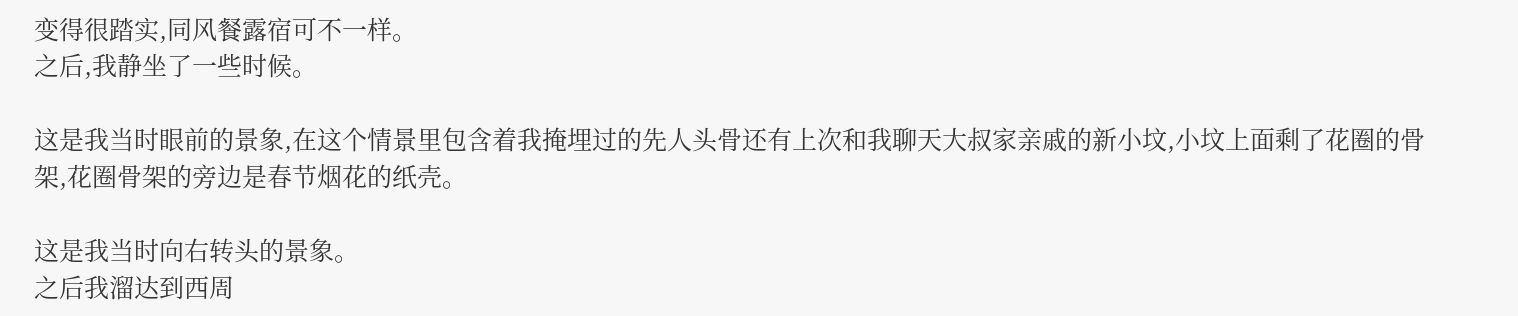变得很踏实,同风餐露宿可不一样。
之后,我静坐了一些时候。

这是我当时眼前的景象,在这个情景里包含着我掩埋过的先人头骨还有上次和我聊天大叔家亲戚的新小坟,小坟上面剩了花圈的骨架,花圈骨架的旁边是春节烟花的纸壳。

这是我当时向右转头的景象。
之后我溜达到西周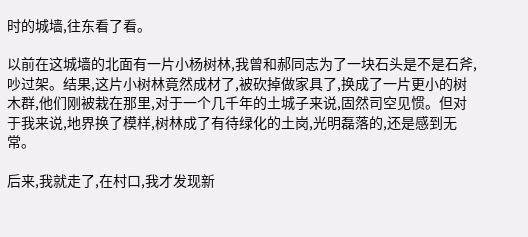时的城墙,往东看了看。

以前在这城墙的北面有一片小杨树林,我曾和郝同志为了一块石头是不是石斧,吵过架。结果,这片小树林竟然成材了,被砍掉做家具了,换成了一片更小的树木群,他们刚被栽在那里,对于一个几千年的土城子来说,固然司空见惯。但对于我来说,地界换了模样,树林成了有待绿化的土岗,光明磊落的,还是感到无常。

后来,我就走了,在村口,我才发现新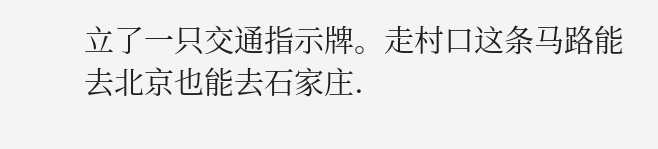立了一只交通指示牌。走村口这条马路能去北京也能去石家庄.